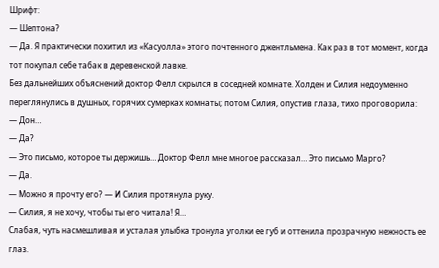Шрифт:
— Шептона?
— Да. Я практически похитил из «Касуолла» этого почтенного джентльмена. Как раз в тот момент, когда тот покупал себе табак в деревенской лавке.
Без дальнейших объяснений доктор Фелл скрылся в соседней комнате. Холден и Силия недоуменно переглянулись в душных, горячих сумерках комнаты; потом Силия, опустив глаза, тихо проговорила:
— Дон…
— Да?
— Это письмо, которое ты держишь… Доктор Фелл мне многое рассказал… Это письмо Марго?
— Да.
— Можно я прочту его? — И Силия протянула руку.
— Силия, я не хочу, чтобы ты его читала! Я…
Слабая, чуть насмешливая и усталая улыбка тронула уголки ее губ и оттенила прозрачную нежность ее глаз.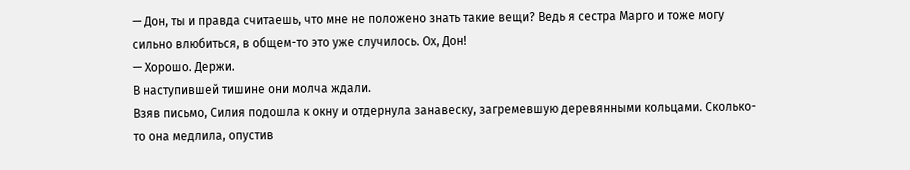— Дон, ты и правда считаешь, что мне не положено знать такие вещи? Ведь я сестра Марго и тоже могу сильно влюбиться, в общем-то это уже случилось. Ох, Дон!
— Хорошо. Держи.
В наступившей тишине они молча ждали.
Взяв письмо, Силия подошла к окну и отдернула занавеску, загремевшую деревянными кольцами. Сколько-то она медлила, опустив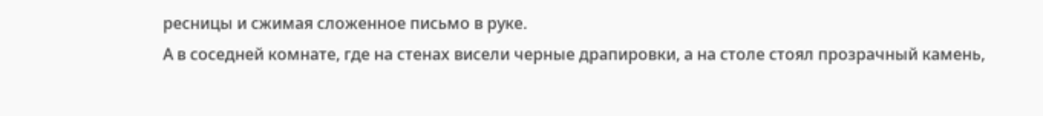ресницы и сжимая сложенное письмо в руке.
А в соседней комнате, где на стенах висели черные драпировки, а на столе стоял прозрачный камень,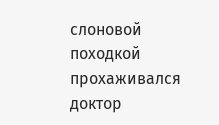слоновой походкой прохаживался доктор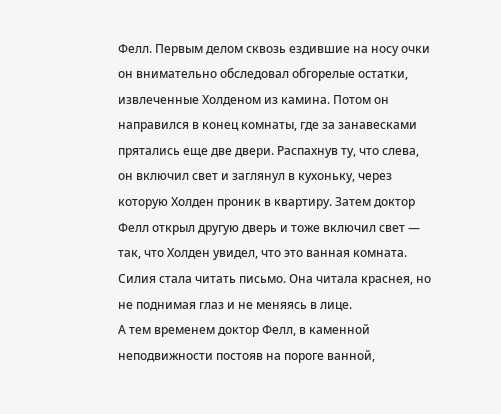Фелл. Первым делом сквозь ездившие на носу очки он внимательно обследовал обгорелые остатки, извлеченные Холденом из камина. Потом он направился в конец комнаты, где за занавесками прятались еще две двери. Распахнув ту, что слева, он включил свет и заглянул в кухоньку, через которую Холден проник в квартиру. Затем доктор Фелл открыл другую дверь и тоже включил свет — так, что Холден увидел, что это ванная комната.
Силия стала читать письмо. Она читала краснея, но не поднимая глаз и не меняясь в лице.
А тем временем доктор Фелл, в каменной неподвижности постояв на пороге ванной,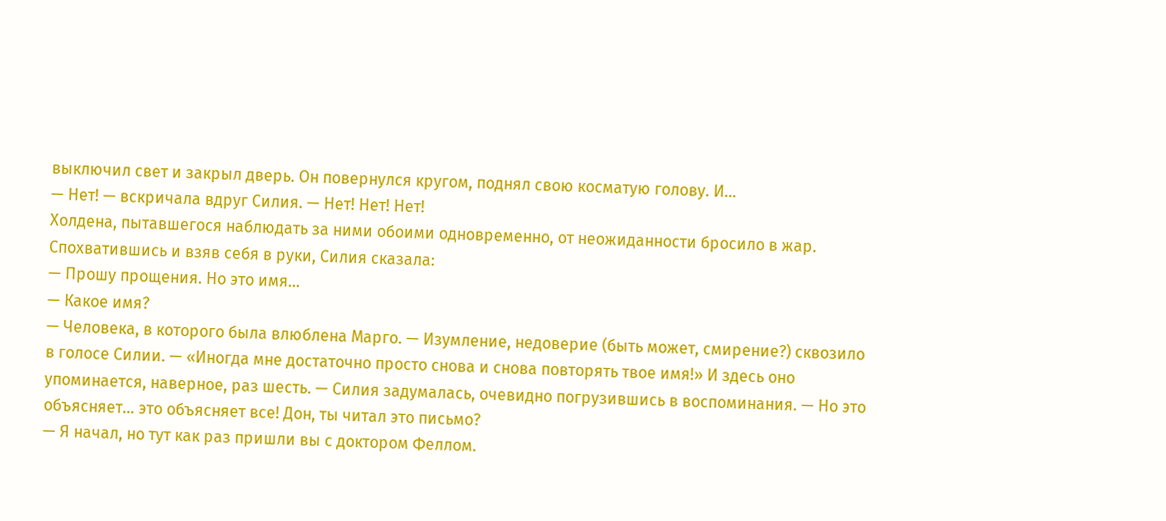выключил свет и закрыл дверь. Он повернулся кругом, поднял свою косматую голову. И…
— Нет! — вскричала вдруг Силия. — Нет! Нет! Нет!
Холдена, пытавшегося наблюдать за ними обоими одновременно, от неожиданности бросило в жар.
Спохватившись и взяв себя в руки, Силия сказала:
— Прошу прощения. Но это имя…
— Какое имя?
— Человека, в которого была влюблена Марго. — Изумление, недоверие (быть может, смирение?) сквозило в голосе Силии. — «Иногда мне достаточно просто снова и снова повторять твое имя!» И здесь оно упоминается, наверное, раз шесть. — Силия задумалась, очевидно погрузившись в воспоминания. — Но это объясняет… это объясняет все! Дон, ты читал это письмо?
— Я начал, но тут как раз пришли вы с доктором Феллом.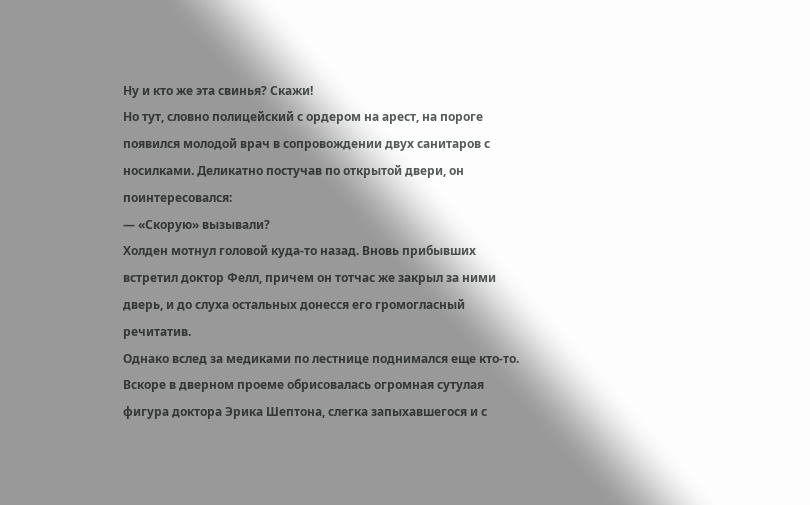Ну и кто же эта свинья? Скажи!
Но тут, словно полицейский с ордером на арест, на пороге появился молодой врач в сопровождении двух санитаров с носилками. Деликатно постучав по открытой двери, он поинтересовался:
— «Скорую» вызывали?
Холден мотнул головой куда-то назад. Вновь прибывших встретил доктор Фелл, причем он тотчас же закрыл за ними дверь, и до слуха остальных донесся его громогласный речитатив.
Однако вслед за медиками по лестнице поднимался еще кто-то. Вскоре в дверном проеме обрисовалась огромная сутулая фигура доктора Эрика Шептона, слегка запыхавшегося и с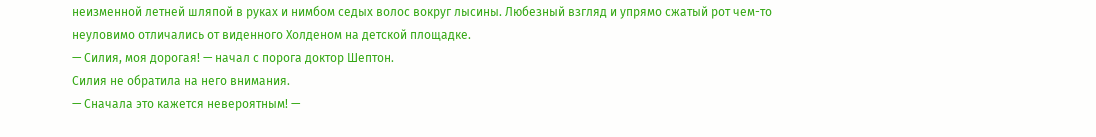неизменной летней шляпой в руках и нимбом седых волос вокруг лысины. Любезный взгляд и упрямо сжатый рот чем-то неуловимо отличались от виденного Холденом на детской площадке.
— Силия, моя дорогая! — начал с порога доктор Шептон.
Силия не обратила на него внимания.
— Сначала это кажется невероятным! —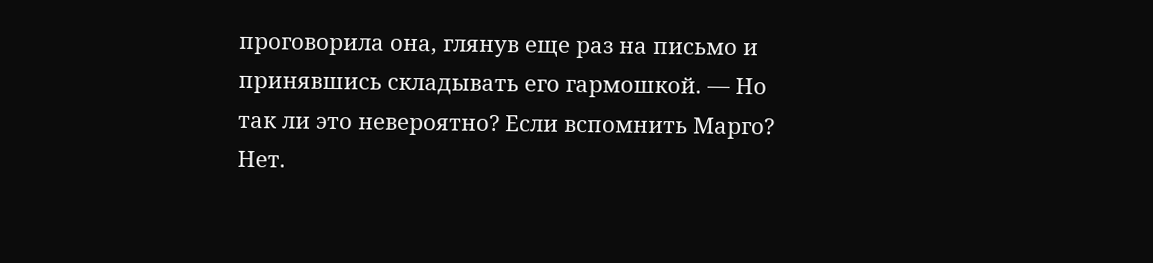проговорила она, глянув еще раз на письмо и принявшись складывать его гармошкой. — Но так ли это невероятно? Если вспомнить Марго? Нет.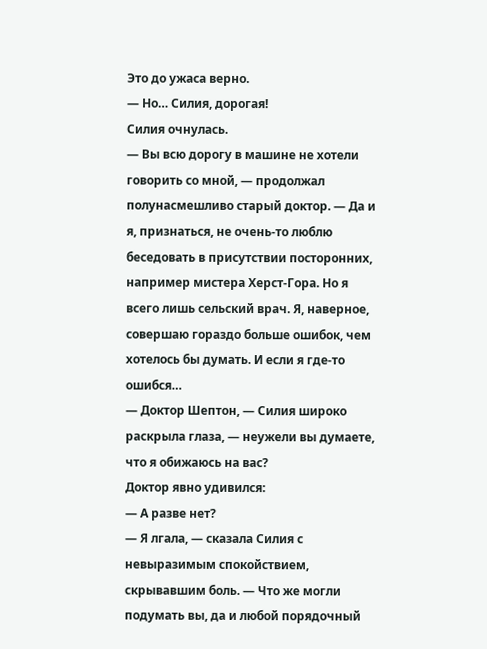Это до ужаса верно.
— Но… Силия, дорогая!
Силия очнулась.
— Вы всю дорогу в машине не хотели говорить со мной, — продолжал полунасмешливо старый доктор. — Да и я, признаться, не очень-то люблю беседовать в присутствии посторонних, например мистера Херст-Гора. Но я всего лишь сельский врач. Я, наверное, совершаю гораздо больше ошибок, чем хотелось бы думать. И если я где-то ошибся…
— Доктор Шептон, — Силия широко раскрыла глаза, — неужели вы думаете, что я обижаюсь на вас?
Доктор явно удивился:
— А разве нет?
— Я лгала, — сказала Силия с невыразимым спокойствием, скрывавшим боль. — Что же могли подумать вы, да и любой порядочный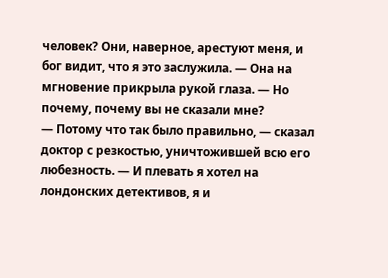человек? Они, наверное, арестуют меня, и бог видит, что я это заслужила. — Она на мгновение прикрыла рукой глаза. — Но почему, почему вы не сказали мне?
— Потому что так было правильно, — сказал доктор с резкостью, уничтожившей всю его любезность. — И плевать я хотел на лондонских детективов, я и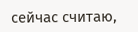сейчас считаю,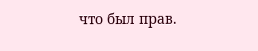что был прав.